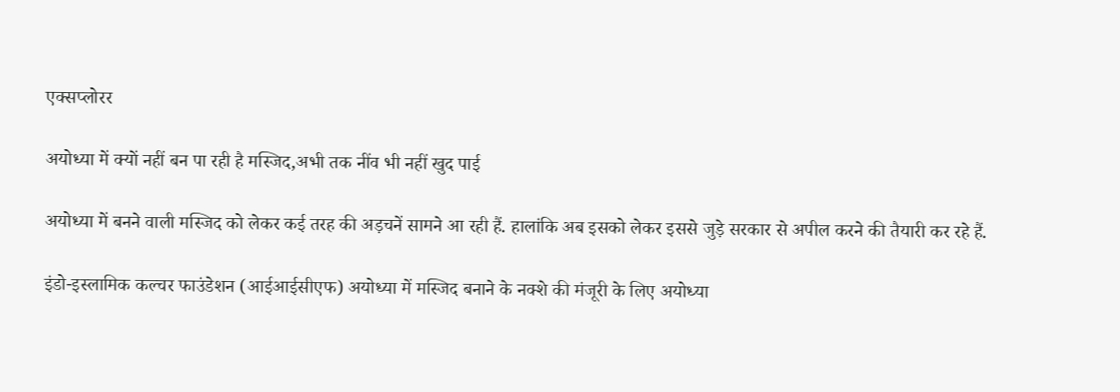एक्सप्लोरर

अयोध्या में क्यों नहीं बन पा रही है मस्जिद,अभी तक नींव भी नहीं खुद पाई

अयोध्या में बनने वाली मस्जिद को लेकर कई तरह की अड़चनें सामने आ रही हैं. हालांकि अब इसको लेकर इससे जुड़े सरकार से अपील करने की तैयारी कर रहे हैं.

इंडो-इस्लामिक कल्चर फाउंडेशन (आईआईसीएफ) अयोध्या में मस्जिद बनाने के नक्शे की मंजूरी के लिए अयोध्या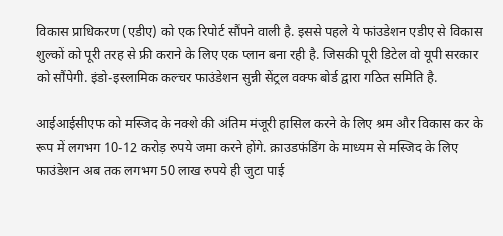विकास प्राधिकरण (एडीए) को एक रिपोर्ट सौंपने वाली है. इससे पहले ये फांउडेशन एडीए से विकास शुल्कों को पूरी तरह से फ्री कराने के लिए एक प्लान बना रही है. जिसकी पूरी डिटेल वो यूपी सरकार को सौंपेगी. इंडो-इस्लामिक कल्चर फाउंडेशन सुन्नी सेंट्रल वक्फ बोर्ड द्वारा गठित समिति है.

आईआईसीएफ को मस्जिद के नक्शे की अंतिम मंजूरी हासिल करने के लिए श्रम और विकास कर के रूप में लगभग 10-12 करोड़ रुपये जमा करने होंगे. क्राउडफंडिंग के माध्यम से मस्जिद के लिए फाउंडेशन अब तक लगभग 50 लाख रुपये ही जुटा पाई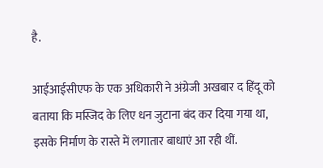है.

आईआईसीएफ के एक अधिकारी ने अंग्रेजी अखबार द हिंदू को बताया कि मस्जिद के लिए धन जुटाना बंद कर दिया गया था, इसके निर्माण के रास्ते में लगातार बाधाएं आ रही थीं.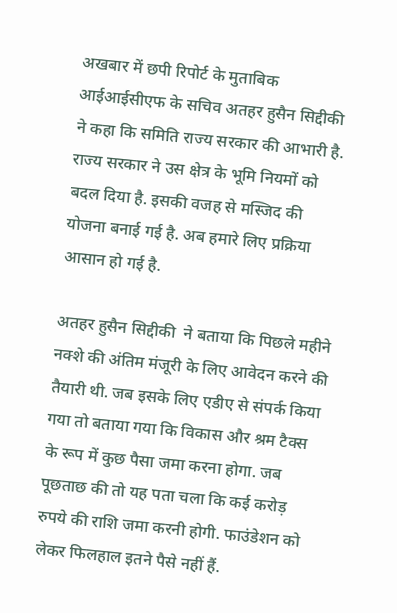अखबार में छपी रिपोर्ट के मुताबिक आईआईसीएफ के सचिव अतहर हुसैन सिद्दीकी ने कहा कि समिति राज्य सरकार की आभारी है. राज्य सरकार ने उस क्षेत्र के भूमि नियमों को बदल दिया है. इसकी वजह से मस्जिद की योजना बनाई गई है. अब हमारे लिए प्रक्रिया आसान हो गई है.

अतहर हुसैन सिद्दीकी  ने बताया कि पिछले महीने नक्शे की अंतिम मंजूरी के लिए आवेदन करने की तैयारी थी. जब इसके लिए एडीए से संपर्क किया गया तो बताया गया कि विकास और श्रम टैक्स के रूप में कुछ पैसा जमा करना होगा. जब पूछताछ की तो यह पता चला कि कई करोड़ रुपये की राशि जमा करनी होगी. फाउंडेशन को लेकर फिलहाल इतने पैसे नहीं हैं.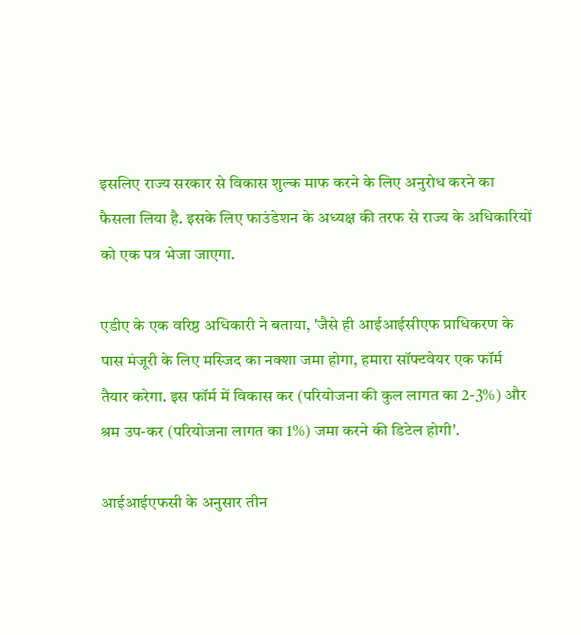इसलिए राज्य सरकार से विकास शुल्क माफ करने के लिए अनुरोध करने का फैसला लिया है. इसके लिए फाउंडेशन के अध्यक्ष की तरफ से राज्य के अधिकारियों को एक पत्र भेजा जाएगा.

एडीए के एक वरिष्ठ अधिकारी ने बताया, 'जैसे ही आईआईसीएफ प्राधिकरण के पास मंजूरी के लिए मस्जिद का नक्शा जमा होगा, हमारा सॉफ्टवेयर एक फॉर्म तैयार करेगा. इस फॉर्म में विकास कर (परियोजना की कुल लागत का 2-3%) और श्रम उप-कर (परियोजना लागत का 1%) जमा करने की डिटेल होगी'.

आईआईएफसी के अनुसार तीन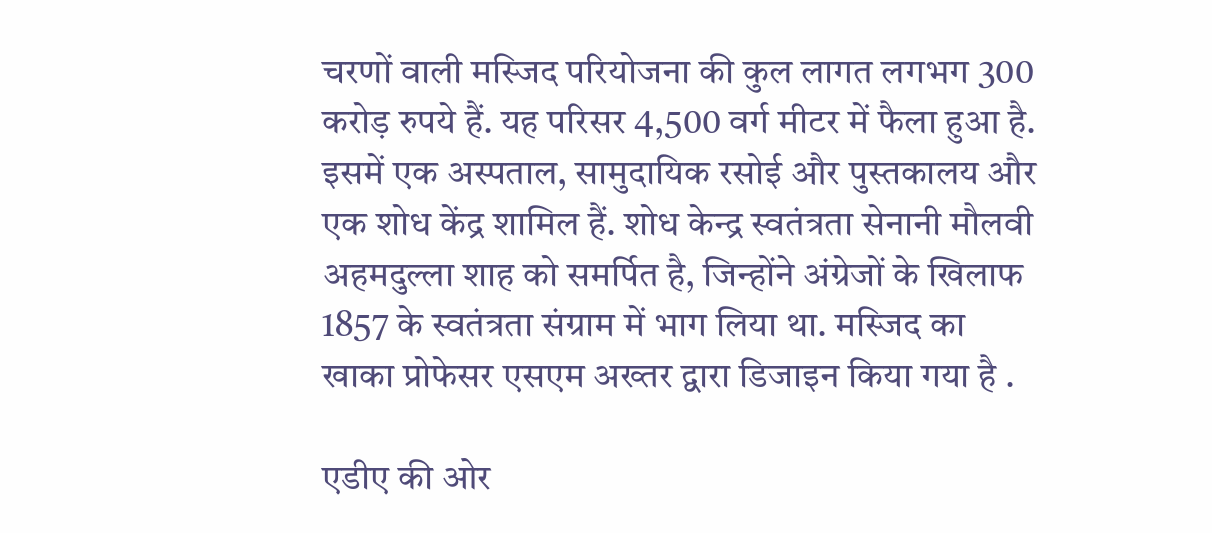चरणों वाली मस्जिद परियोजना की कुल लागत लगभग 300 करोड़ रुपये हैं. यह परिसर 4,500 वर्ग मीटर में फैला हुआ है. इसमें एक अस्पताल, सामुदायिक रसोई और पुस्तकालय और एक शोध केंद्र शामिल हैं. शोध केन्द्र स्वतंत्रता सेनानी मौलवी अहमदुल्ला शाह को समर्पित है, जिन्होंने अंग्रेजों के खिलाफ 1857 के स्वतंत्रता संग्राम में भाग लिया था. मस्जिद का खाका प्रोफेसर एसएम अख्तर द्वारा डिजाइन किया गया है .

एडीए की ओर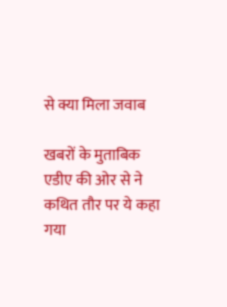से क्या मिला जवाब

खबरों के मुताबिक एडीए की ओर से ने कथित तौर पर ये कहा  गया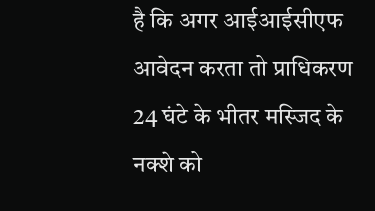है कि अगर आईआईसीएफ आवेदन करता तो प्राधिकरण 24 घंटे के भीतर मस्जिद के नक्शे को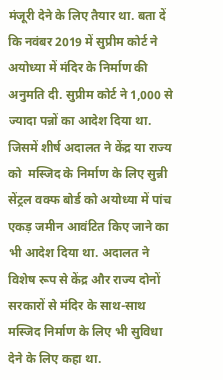मंजूरी देने के लिए तैयार था. बता दें कि नवंबर 2019 में सुप्रीम कोर्ट ने अयोध्या में मंदिर के निर्माण की अनुमति दी. सुप्रीम कोर्ट ने 1,000 से ज्यादा पन्नों का आदेश दिया था. जिसमें शीर्ष अदालत ने केंद्र या राज्य को  मस्जिद के निर्माण के लिए सुन्नी सेंट्रल वक्फ बोर्ड को अयोध्या में पांच एकड़ जमीन आवंटित किए जाने का भी आदेश दिया था. अदालत ने विशेष रूप से केंद्र और राज्य दोनों सरकारों से मंदिर के साथ-साथ मस्जिद निर्माण के लिए भी सुविधा देने के लिए कहा था.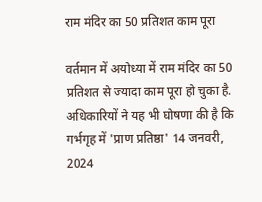राम मंदिर का 50 प्रतिशत काम पूरा

वर्तमान में अयोध्या में राम मंदिर का 50 प्रतिशत से ज्यादा काम पूरा हो चुका है. अधिकारियों ने यह भी घोषणा की है कि गर्भगृह में 'प्राण प्रतिष्ठा' 14 जनवरी, 2024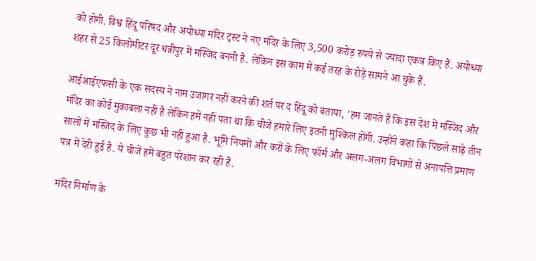को होगी. विश्व हिंदू परिषद और अयोध्या मंदिर ट्रस्ट ने नए मंदिर के लिए 3,500 करोड़ रुपये से ज्यादा एकत्र किए हैं. अयोध्या शहर से 25 किलोमीटर दूर धन्नीपुर में मस्जिद बननी है. लेकिन इस काम में कई तरह के रोड़े सामने आ चुके हैं.

आईआईएफसी के एक सदस्य ने नाम उजागर नहीं करने की शर्त पर द हिंदू को बताया, 'हम जानते हैं कि इस देश में मस्जिद और मंदिर का कोई मुकाबला नहीं है लेकिन हमें नहीं पता था कि चीजें हमारे लिए इतनी मुश्किल होंगी. उन्होंने कहा कि पिछले साढ़े तीन सालों में मस्जिद के लिए कुछ भी नहीं हुआ है. भूमि नियमों और करों के लिए फॉर्म और अलग-अलग विभागों से अनापत्ति प्रमाण पत्र में देरी हुई है. ये चीजें हमें बहुत परेशान कर रही हैं.

मंदिर निर्माण के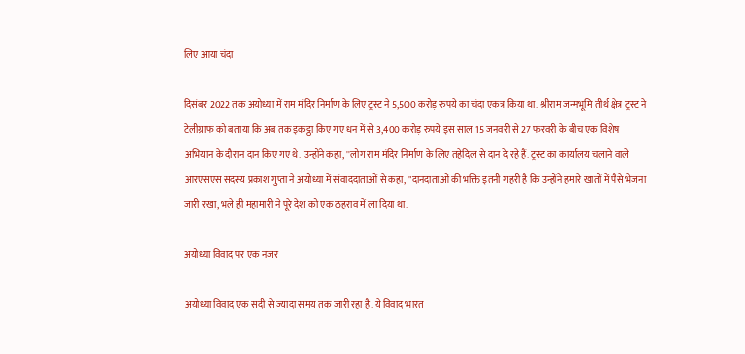लिए आया चंदा

दिसंबर 2022 तक अयोध्या में राम मंदिर निर्माण के लिए ट्रस्ट ने 5,500 करोड़ रुपये का चंदा एकत्र किया था. श्रीराम जन्मभूमि तीर्थ क्षेत्र ट्रस्ट ने टेलीग्राफ को बताया कि अब तक इकट्ठा किए गए धन में से 3,400 करोड़ रुपये इस साल 15 जनवरी से 27 फरवरी के बीच एक विशेष अभियान के दौरान दान किए गए थे. उन्होंने कहा, ''लोग राम मंदिर निर्माण के लिए तहेदिल से दान दे रहे हैं. ट्रस्ट का कार्यालय चलाने वाले आरएसएस सदस्य प्रकाश गुप्ता ने अयोध्या में संवाददाताओं से कहा, "दानदाताओं की भक्ति इतनी गहरी है कि उन्होंने हमारे खातों में पैसे भेजना जारी रखा, भले ही महामारी ने पूरे देश को एक ठहराव में ला दिया था.

अयोध्या विवाद पर एक नजर

अयोध्या विवाद एक सदी से ज्यादा समय तक जारी रहा है. ये विवाद भारत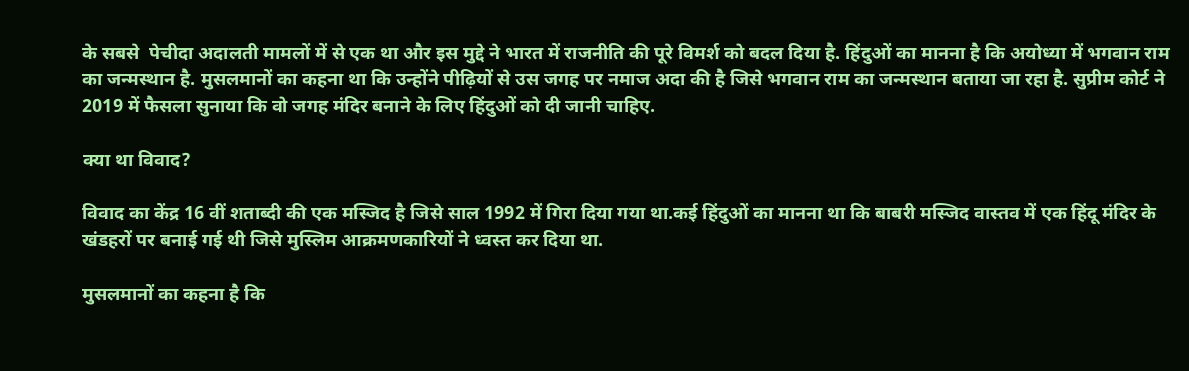के सबसे  पेचीदा अदालती मामलों में से एक था और इस मुद्दे ने भारत में राजनीति की पूरे विमर्श को बदल दिया है. हिंदुओं का मानना है कि अयोध्या में भगवान राम का जन्मस्थान है. मुसलमानों का कहना था कि उन्होंने पीढ़ियों से उस जगह पर नमाज अदा की है जिसे भगवान राम का जन्मस्थान बताया जा रहा है. सुप्रीम कोर्ट ने 2019 में फैसला सुनाया कि वो जगह मंदिर बनाने के लिए हिंदुओं को दी जानी चाहिए.

क्या था विवाद?

विवाद का केंद्र 16 वीं शताब्दी की एक मस्जिद है जिसे साल 1992 में गिरा दिया गया था.कई हिंदुओं का मानना था कि बाबरी मस्जिद वास्तव में एक हिंदू मंदिर के खंडहरों पर बनाई गई थी जिसे मुस्लिम आक्रमणकारियों ने ध्वस्त कर दिया था.

मुसलमानों का कहना है कि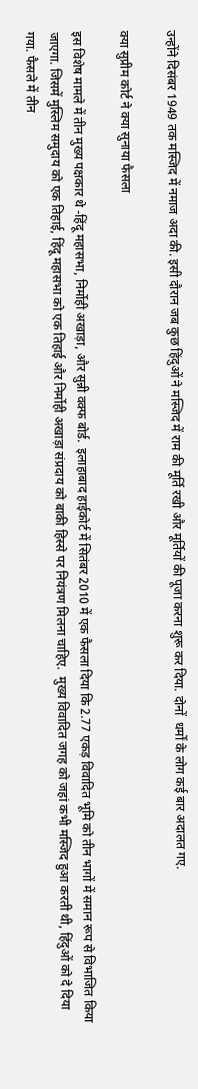उन्होंने दिसंबर 1949 तक मस्जिद में नमाज अदा की. इसी दौरान जब कुछ हिंदुओं ने मस्जिद में राम की मूर्ति रखी और मूर्तियों की पूजा करना शुरू कर दिया. दोनों  धर्मों के लोग कई बार अदालत गए.

क्या सुप्रीम कोर्ट ने क्या सुनाया फैसला

इस विशेष मामले में तीन मुख्य पक्षकार थे -हिंदू महासभा, निर्मोही अखाड़ा, और सुन्नी वक्फ बोर्ड.  इलाहाबाद हाईकोर्ट में सितंबर 2010 में एक फैसला दिया कि 2.77 एकड़ विवादित भूमि को तीन भागों में समान रूप से विभाजित किया जाएगा. जिसमें मुस्लिम समुदाय को एक तिहाई, हिंदू महासभा को एक तिहाई और निर्मोही अखाड़ा संप्रदाय को बाकी हिस्से पर नियंत्रण मिलना चाहिए.  मुख्य विवादित जगह को जहां कभी मस्जिद हुआ करती थी, हिंदुओं को दे दिया गया. फैसले में तीन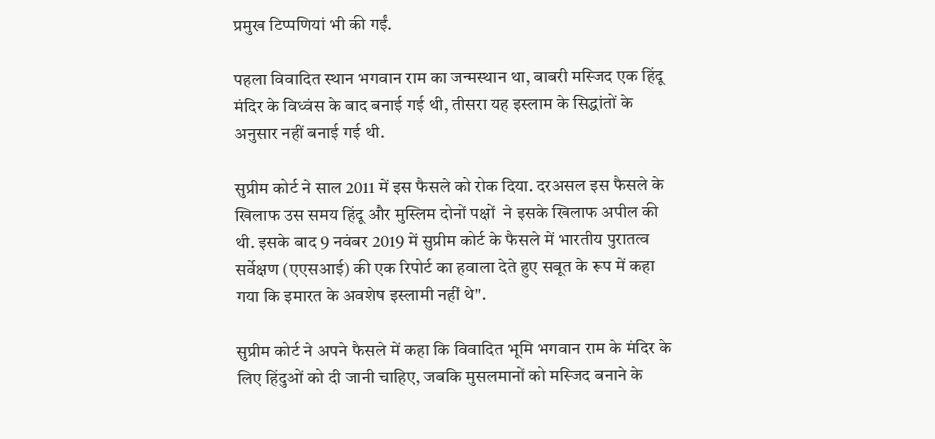प्रमुख टिप्पणियां भी की गईं.

पहला विवादित स्थान भगवान राम का जन्मस्थान था, बाबरी मस्जिद एक हिंदू मंदिर के विध्वंस के बाद बनाई गई थी, तीसरा यह इस्लाम के सिद्धांतों के अनुसार नहीं बनाई गई थी.

सुप्रीम कोर्ट ने साल 2011 में इस फैसले को रोक दिया. दरअसल इस फैसले के खिलाफ उस समय हिंदू और मुस्लिम दोनों पक्षों  ने इसके खिलाफ अपील की थी. इसके बाद 9 नवंबर 2019 में सुप्रीम कोर्ट के फैसले में भारतीय पुरातत्व सर्वेक्षण (एएसआई) की एक रिपोर्ट का हवाला देते हुए सबूत के रूप में कहा गया कि इमारत के अवशेष इस्लामी नहीं थे".

सुप्रीम कोर्ट ने अपने फैसले में कहा कि विवादित भूमि भगवान राम के मंदिर के लिए हिंदुओं को दी जानी चाहिए, जबकि मुसलमानों को मस्जिद बनाने के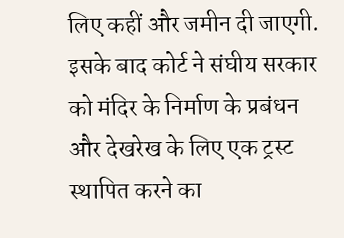लिए कहीं और जमीन दी जाएगी. इसके बाद कोर्ट ने संघीय सरकार को मंदिर के निर्माण के प्रबंधन और देखरेख के लिए एक ट्रस्ट स्थापित करने का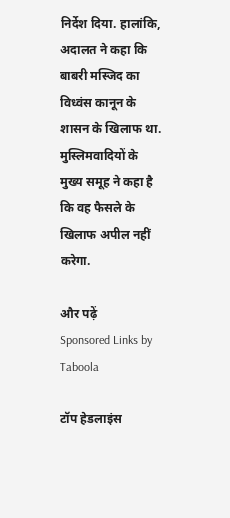निर्देश दिया. हालांकि, अदालत ने कहा कि बाबरी मस्जिद का विध्वंस कानून के शासन के खिलाफ था. मुस्लिमवादियों के मुख्य समूह ने कहा है कि वह फैसले के खिलाफ अपील नहीं करेगा.

और पढ़ें
Sponsored Links by Taboola

टॉप हेडलाइंस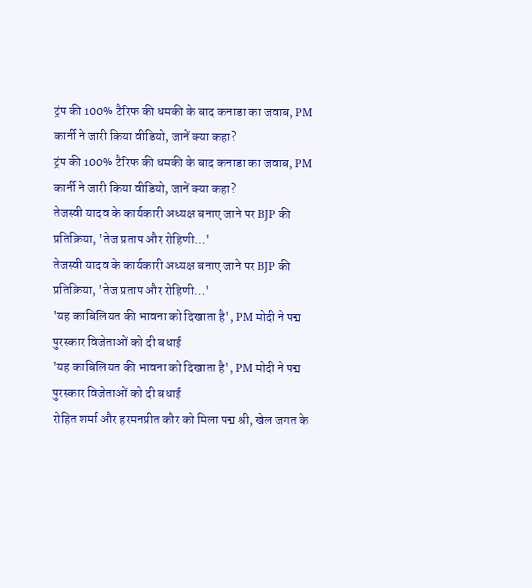ट्रंप की 100% टैरिफ की धमकी के बाद कनाडा का जवाब, PM कार्नी ने जारी किया वीडियो, जानें क्या कहा?
ट्रंप की 100% टैरिफ की धमकी के बाद कनाडा का जवाब, PM कार्नी ने जारी किया वीडियो, जानें क्या कहा?
तेजस्वी यादव के कार्यकारी अध्यक्ष बनाए जाने पर BJP की प्रतिक्रिया, 'तेज प्रताप और रोहिणी…'
तेजस्वी यादव के कार्यकारी अध्यक्ष बनाए जाने पर BJP की प्रतिक्रिया, 'तेज प्रताप और रोहिणी…'
'यह काबिलियत की भावना को दिखाता है', PM मोदी ने पद्म पुरस्कार विजेताओं को दी बधाई
'यह काबिलियत की भावना को दिखाता है', PM मोदी ने पद्म पुरस्कार विजेताओं को दी बधाई
रोहित शर्मा और हरमनप्रीत कौर को मिला पद्म श्री, खेल जगत के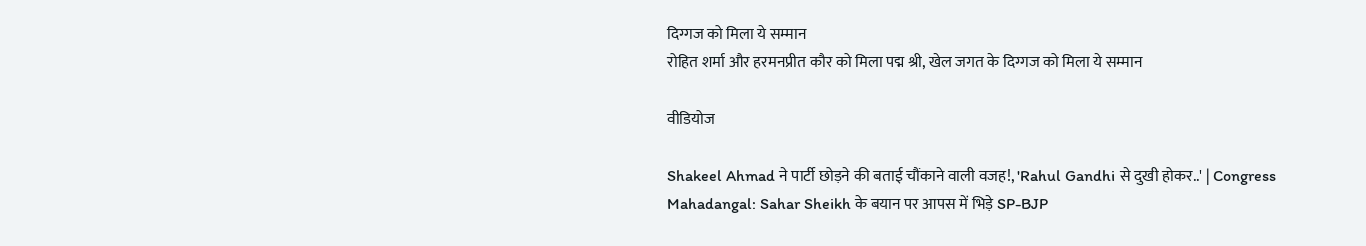दिग्गज को मिला ये सम्मान
रोहित शर्मा और हरमनप्रीत कौर को मिला पद्म श्री, खेल जगत के दिग्गज को मिला ये सम्मान

वीडियोज

Shakeel Ahmad ने पार्टी छोड़ने की बताई चौंकाने वाली वजह!, 'Rahul Gandhi से दुखी होकर..' | Congress
Mahadangal: Sahar Sheikh के बयान पर आपस में भिड़े SP-BJP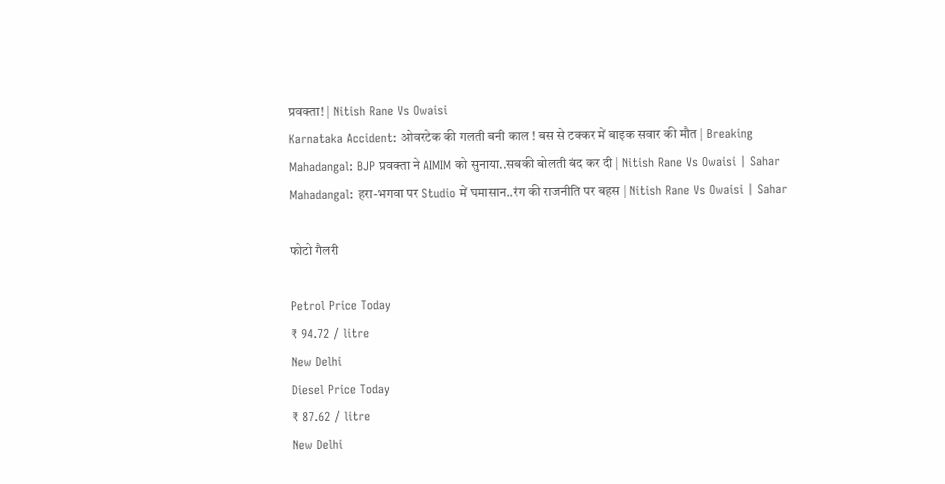प्रवक्ता! | Nitish Rane Vs Owaisi
Karnataka Accident: ओवरटेक की गलती बनी काल ! बस से टक्कर में बाइक सवार की मौत | Breaking
Mahadangal: BJP प्रवक्ता ने AIMIM को सुनाया..सबकी बोलती बंद कर दी | Nitish Rane Vs Owaisi | Sahar
Mahadangal: हरा-भगवा पर Studio में घमासान..रंग की राजनीति पर बहस | Nitish Rane Vs Owaisi | Sahar

फोटो गैलरी

Petrol Price Today
₹ 94.72 / litre
New Delhi
Diesel Price Today
₹ 87.62 / litre
New Delhi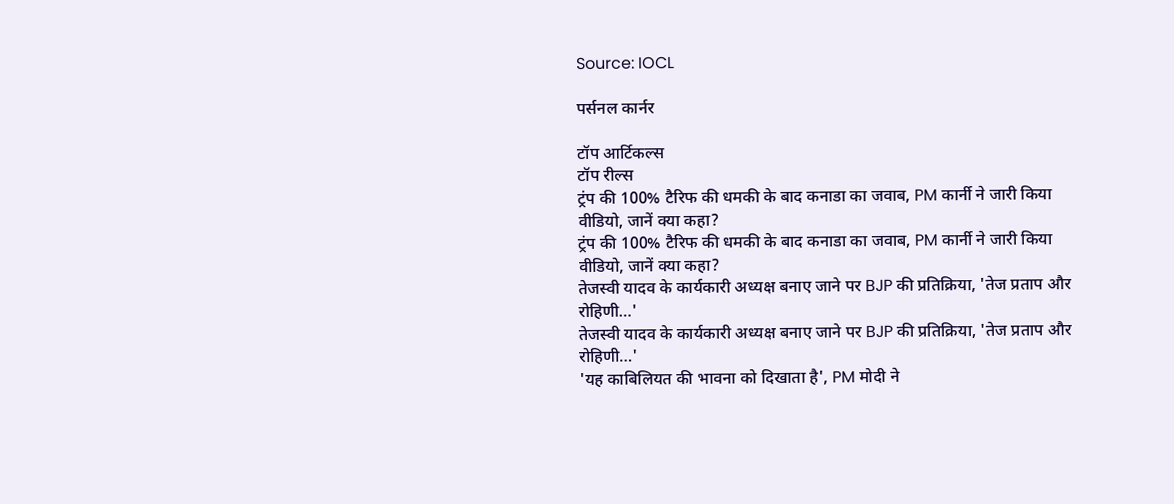Source: IOCL

पर्सनल कार्नर

टॉप आर्टिकल्स
टॉप रील्स
ट्रंप की 100% टैरिफ की धमकी के बाद कनाडा का जवाब, PM कार्नी ने जारी किया वीडियो, जानें क्या कहा?
ट्रंप की 100% टैरिफ की धमकी के बाद कनाडा का जवाब, PM कार्नी ने जारी किया वीडियो, जानें क्या कहा?
तेजस्वी यादव के कार्यकारी अध्यक्ष बनाए जाने पर BJP की प्रतिक्रिया, 'तेज प्रताप और रोहिणी…'
तेजस्वी यादव के कार्यकारी अध्यक्ष बनाए जाने पर BJP की प्रतिक्रिया, 'तेज प्रताप और रोहिणी…'
'यह काबिलियत की भावना को दिखाता है', PM मोदी ने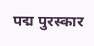पद्म पुरस्कार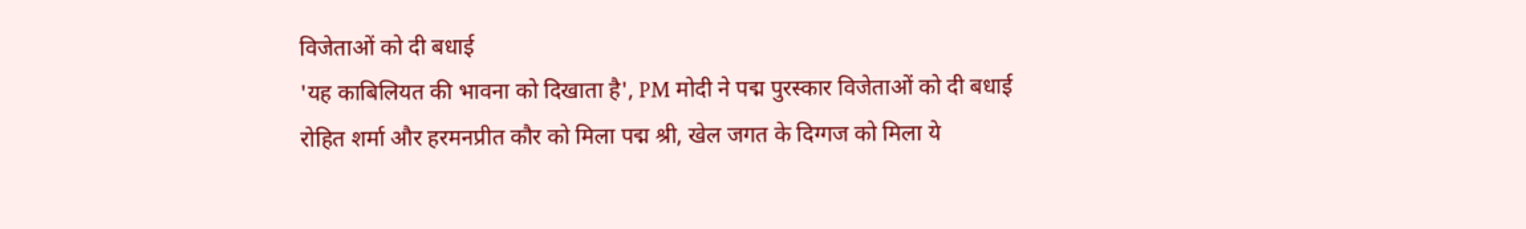विजेताओं को दी बधाई
'यह काबिलियत की भावना को दिखाता है', PM मोदी ने पद्म पुरस्कार विजेताओं को दी बधाई
रोहित शर्मा और हरमनप्रीत कौर को मिला पद्म श्री, खेल जगत के दिग्गज को मिला ये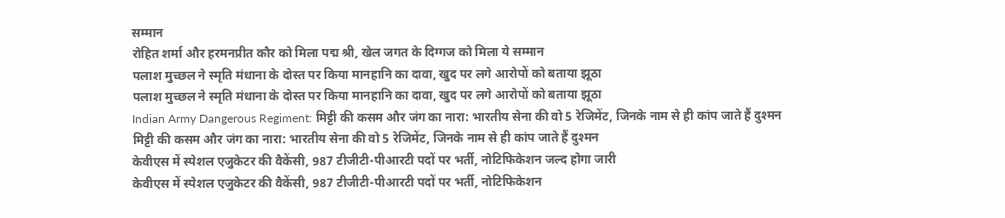सम्मान
रोहित शर्मा और हरमनप्रीत कौर को मिला पद्म श्री, खेल जगत के दिग्गज को मिला ये सम्मान
पलाश मुच्छल ने स्मृति मंधाना के दोस्त पर किया मानहानि का दावा, खुद पर लगे आरोपों को बताया झूठा
पलाश मुच्छल ने स्मृति मंधाना के दोस्त पर किया मानहानि का दावा, खुद पर लगे आरोपों को बताया झूठा
Indian Army Dangerous Regiment: मिट्टी की कसम और जंग का नारा: भारतीय सेना की वो 5 रेजिमेंट, जिनके नाम से ही कांप जाते हैं दुश्मन
मिट्टी की कसम और जंग का नारा: भारतीय सेना की वो 5 रेजिमेंट, जिनके नाम से ही कांप जाते हैं दुश्मन
केवीएस में स्पेशल एजुकेटर की वैकेंसी, 987 टीजीटी-पीआरटी पदों पर भर्ती, नोटिफिकेशन जल्द होगा जारी
केवीएस में स्पेशल एजुकेटर की वैकेंसी, 987 टीजीटी-पीआरटी पदों पर भर्ती, नोटिफिकेशन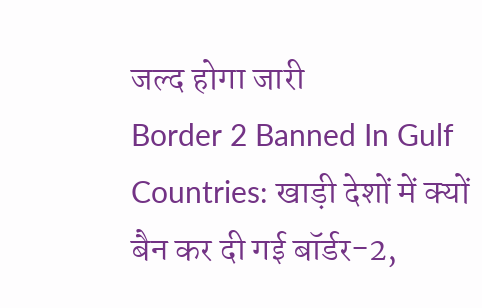जल्द होगा जारी
Border 2 Banned In Gulf Countries: खाड़ी देशों में क्यों बैन कर दी गई बॉर्डर-2,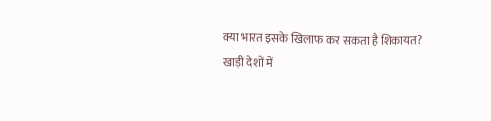क्या भारत इसके खिलाफ कर सकता है शिकायत?
खाड़ी देशों में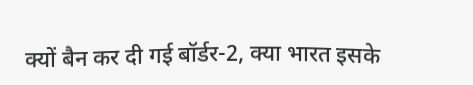क्यों बैन कर दी गई बॉर्डर-2, क्या भारत इसके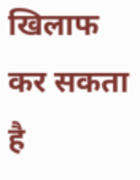खिलाफ कर सकता है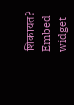शिकायत?
Embed widget